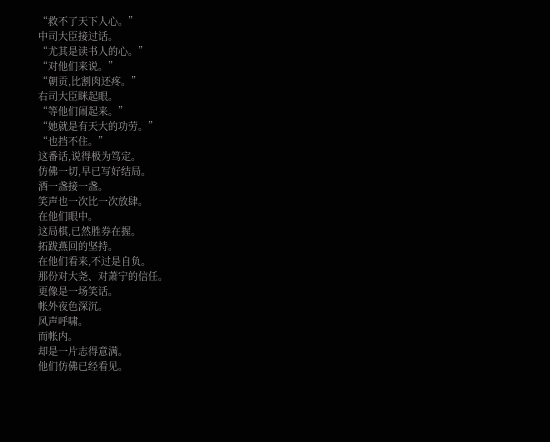“救不了天下人心。”
中司大臣接过话。
“尤其是读书人的心。”
“对他们来说。”
“朝贡,比割肉还疼。”
右司大臣眯起眼。
“等他们闹起来。”
“她就是有天大的功劳。”
“也挡不住。”
这番话,说得极为笃定。
仿佛一切,早已写好结局。
酒一盏接一盏。
笑声也一次比一次放肆。
在他们眼中。
这局棋,已然胜券在握。
拓跋燕回的坚持。
在他们看来,不过是自负。
那份对大尧、对萧宁的信任。
更像是一场笑话。
帐外夜色深沉。
风声呼啸。
而帐内。
却是一片志得意满。
他们仿佛已经看见。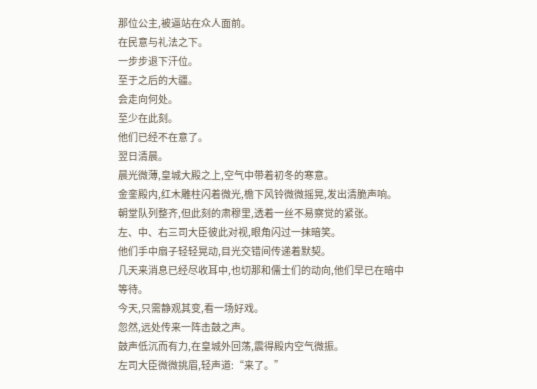那位公主,被逼站在众人面前。
在民意与礼法之下。
一步步退下汗位。
至于之后的大疆。
会走向何处。
至少在此刻。
他们已经不在意了。
翌日清晨。
晨光微薄,皇城大殿之上,空气中带着初冬的寒意。
金銮殿内,红木雕柱闪着微光,檐下风铃微微摇晃,发出清脆声响。
朝堂队列整齐,但此刻的肃穆里,透着一丝不易察觉的紧张。
左、中、右三司大臣彼此对视,眼角闪过一抹暗笑。
他们手中扇子轻轻晃动,目光交错间传递着默契。
几天来消息已经尽收耳中,也切那和儒士们的动向,他们早已在暗中等待。
今天,只需静观其变,看一场好戏。
忽然,远处传来一阵击鼓之声。
鼓声低沉而有力,在皇城外回荡,震得殿内空气微振。
左司大臣微微挑眉,轻声道:“来了。”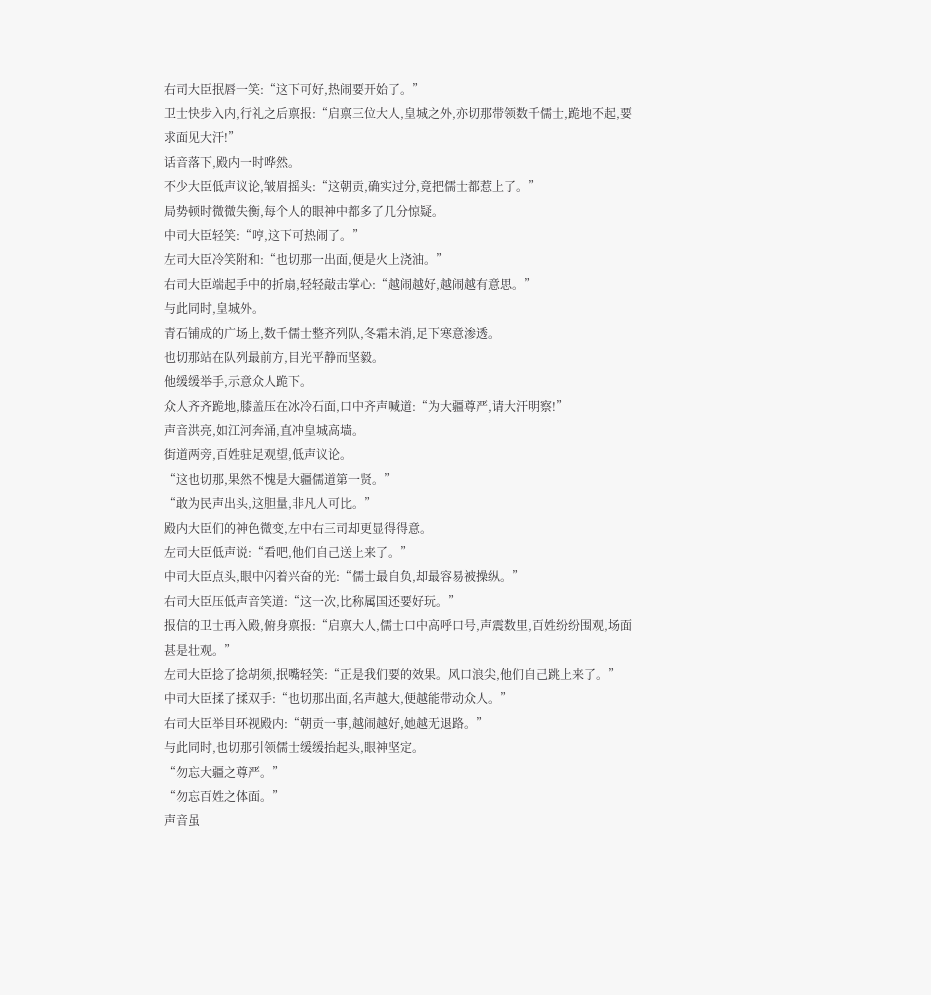右司大臣抿唇一笑:“这下可好,热闹要开始了。”
卫士快步入内,行礼之后禀报:“启禀三位大人,皇城之外,亦切那带领数千儒士,跪地不起,要求面见大汗!”
话音落下,殿内一时哗然。
不少大臣低声议论,皱眉摇头:“这朝贡,确实过分,竟把儒士都惹上了。”
局势顿时微微失衡,每个人的眼神中都多了几分惊疑。
中司大臣轻笑:“哼,这下可热闹了。”
左司大臣冷笑附和:“也切那一出面,便是火上浇油。”
右司大臣端起手中的折扇,轻轻敲击掌心:“越闹越好,越闹越有意思。”
与此同时,皇城外。
青石铺成的广场上,数千儒士整齐列队,冬霜未消,足下寒意渗透。
也切那站在队列最前方,目光平静而坚毅。
他缓缓举手,示意众人跪下。
众人齐齐跪地,膝盖压在冰冷石面,口中齐声喊道:“为大疆尊严,请大汗明察!”
声音洪亮,如江河奔涌,直冲皇城高墙。
街道两旁,百姓驻足观望,低声议论。
“这也切那,果然不愧是大疆儒道第一贤。”
“敢为民声出头,这胆量,非凡人可比。”
殿内大臣们的神色微变,左中右三司却更显得得意。
左司大臣低声说:“看吧,他们自己送上来了。”
中司大臣点头,眼中闪着兴奋的光:“儒士最自负,却最容易被操纵。”
右司大臣压低声音笑道:“这一次,比称属国还要好玩。”
报信的卫士再入殿,俯身禀报:“启禀大人,儒士口中高呼口号,声震数里,百姓纷纷围观,场面甚是壮观。”
左司大臣捻了捻胡须,抿嘴轻笑:“正是我们要的效果。风口浪尖,他们自己跳上来了。”
中司大臣揉了揉双手:“也切那出面,名声越大,便越能带动众人。”
右司大臣举目环视殿内:“朝贡一事,越闹越好,她越无退路。”
与此同时,也切那引领儒士缓缓抬起头,眼神坚定。
“勿忘大疆之尊严。”
“勿忘百姓之体面。”
声音虽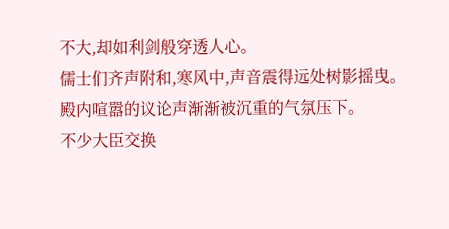不大,却如利剑般穿透人心。
儒士们齐声附和,寒风中,声音震得远处树影摇曳。
殿内喧嚣的议论声渐渐被沉重的气氛压下。
不少大臣交换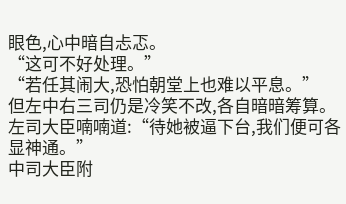眼色,心中暗自忐忑。
“这可不好处理。”
“若任其闹大,恐怕朝堂上也难以平息。”
但左中右三司仍是冷笑不改,各自暗暗筹算。
左司大臣喃喃道:“待她被逼下台,我们便可各显神通。”
中司大臣附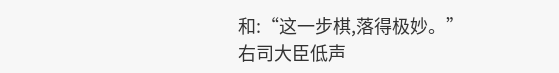和:“这一步棋,落得极妙。”
右司大臣低声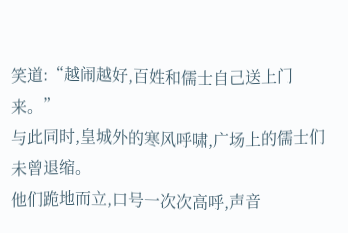笑道:“越闹越好,百姓和儒士自己送上门来。”
与此同时,皇城外的寒风呼啸,广场上的儒士们未曾退缩。
他们跪地而立,口号一次次高呼,声音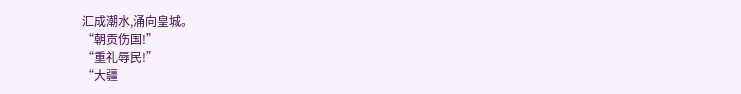汇成潮水,涌向皇城。
“朝贡伤国!”
“重礼辱民!”
“大疆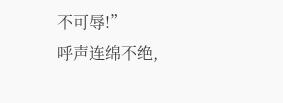不可辱!”
呼声连绵不绝,